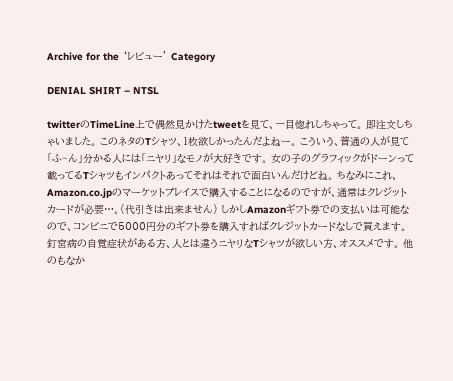Archive for the ‘レビュー’ Category

DENIAL SHIRT – NTSL

twitterのTimeLine上で偶然見かけたtweetを見て、一目惚れしちゃって。 即注文しちゃいました。 このネタのTシャツ、1枚欲しかったんだよねー。 こういう、普通の人が見て「ふ~ん」分かる人には「ニヤリ」なモノが大好きです。 女の子のグラフィックがドーンって載ってるTシャツもインパクトあってそれはそれで面白いんだけどね。 ちなみにこれ、Amazon.co.jpのマーケットプレイスで購入することになるのですが、通常はクレジットカードが必要…。(代引きは出来ません) しかしAmazonギフト券での支払いは可能なので、コンビニで5000円分のギフト券を購入すればクレジットカードなしで買えます。 釘宮病の自覚症状がある方、人とは違うニヤリなTシャツが欲しい方、オススメです。 他のもなか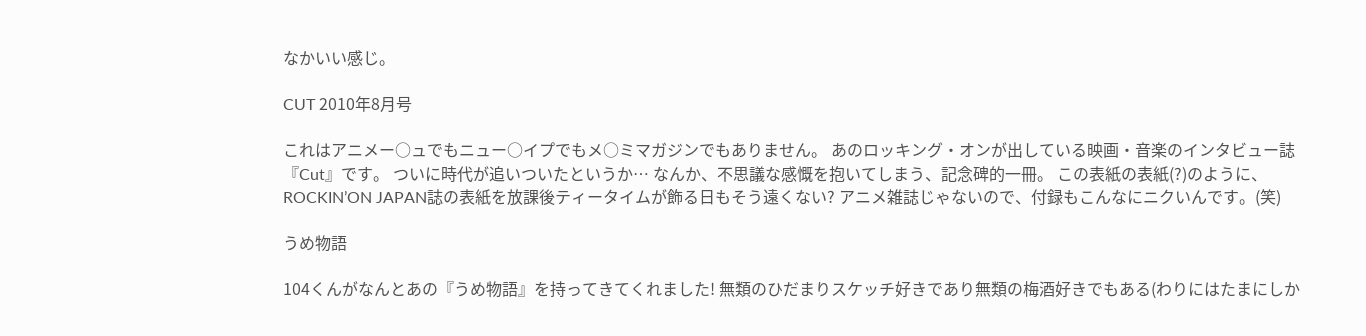なかいい感じ。

CUT 2010年8月号

これはアニメー○ュでもニュー○イプでもメ○ミマガジンでもありません。 あのロッキング・オンが出している映画・音楽のインタビュー誌『Cut』です。 ついに時代が追いついたというか… なんか、不思議な感慨を抱いてしまう、記念碑的一冊。 この表紙の表紙(?)のように、ROCKIN’ON JAPAN誌の表紙を放課後ティータイムが飾る日もそう遠くない? アニメ雑誌じゃないので、付録もこんなにニクいんです。(笑)

うめ物語

104くんがなんとあの『うめ物語』を持ってきてくれました! 無類のひだまりスケッチ好きであり無類の梅酒好きでもある(わりにはたまにしか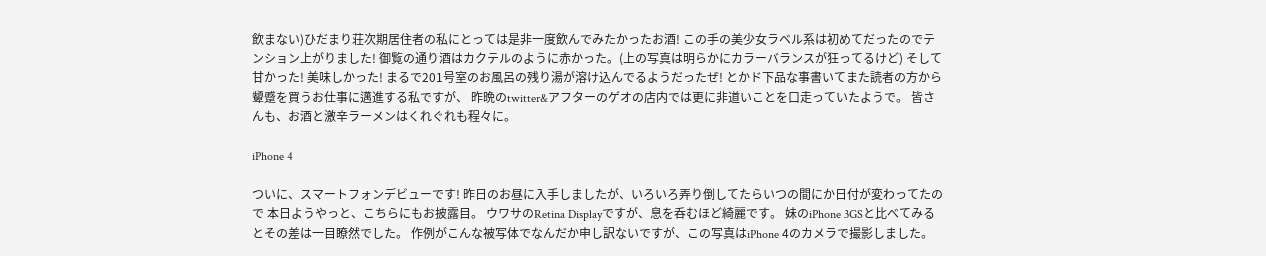飲まない)ひだまり荘次期居住者の私にとっては是非一度飲んでみたかったお酒! この手の美少女ラベル系は初めてだったのでテンション上がりました! 御覧の通り酒はカクテルのように赤かった。(上の写真は明らかにカラーバランスが狂ってるけど) そして甘かった! 美味しかった! まるで201号室のお風呂の残り湯が溶け込んでるようだったぜ! とかド下品な事書いてまた読者の方から顰蹙を買うお仕事に邁進する私ですが、 昨晩のtwitter&アフターのゲオの店内では更に非道いことを口走っていたようで。 皆さんも、お酒と激辛ラーメンはくれぐれも程々に。

iPhone 4

ついに、スマートフォンデビューです! 昨日のお昼に入手しましたが、いろいろ弄り倒してたらいつの間にか日付が変わってたので 本日ようやっと、こちらにもお披露目。 ウワサのRetina Displayですが、息を呑むほど綺麗です。 妹のiPhone 3GSと比べてみるとその差は一目瞭然でした。 作例がこんな被写体でなんだか申し訳ないですが、この写真はiPhone 4のカメラで撮影しました。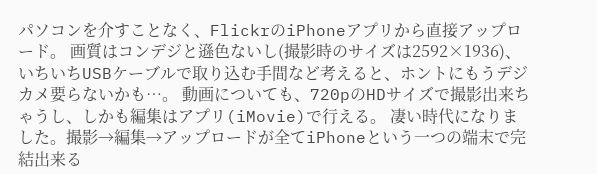パソコンを介すことなく、FlickrのiPhoneアプリから直接アップロード。 画質はコンデジと遜色ないし(撮影時のサイズは2592×1936)、いちいちUSBケーブルで取り込む手間など考えると、ホントにもうデジカメ要らないかも…。 動画についても、720pのHDサイズで撮影出来ちゃうし、しかも編集はアプリ(iMovie)で行える。 凄い時代になりました。撮影→編集→アップロードが全てiPhoneという一つの端末で完結出来る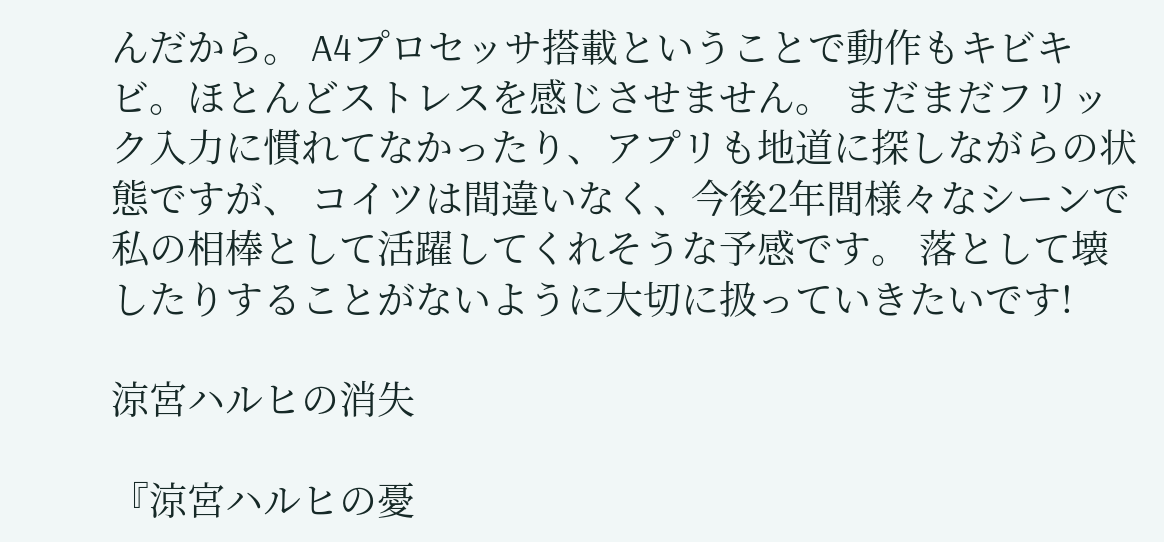んだから。 A4プロセッサ搭載ということで動作もキビキビ。ほとんどストレスを感じさせません。 まだまだフリック入力に慣れてなかったり、アプリも地道に探しながらの状態ですが、 コイツは間違いなく、今後2年間様々なシーンで私の相棒として活躍してくれそうな予感です。 落として壊したりすることがないように大切に扱っていきたいです!

涼宮ハルヒの消失

『涼宮ハルヒの憂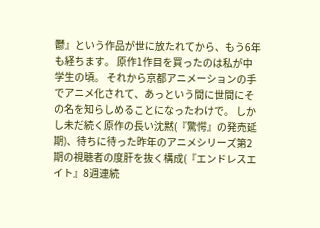鬱』という作品が世に放たれてから、もう6年も経ちます。 原作1作目を買ったのは私が中学生の頃。 それから京都アニメーションの手でアニメ化されて、あっという間に世間にその名を知らしめることになったわけで。 しかし未だ続く原作の長い沈黙(『驚愕』の発売延期)、待ちに待った昨年のアニメシリーズ第2期の視聴者の度肝を抜く構成(『エンドレスエイト』8週連続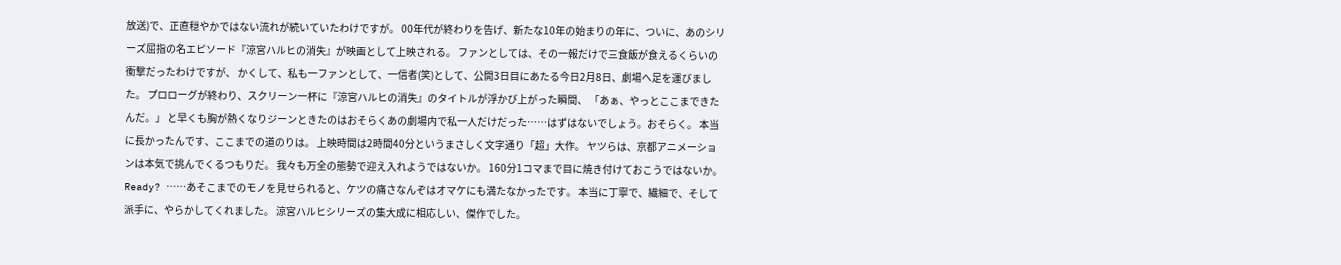放送)で、正直穏やかではない流れが続いていたわけですが。 00年代が終わりを告げ、新たな10年の始まりの年に、ついに、あのシリーズ屈指の名エピソード『涼宮ハルヒの消失』が映画として上映される。 ファンとしては、その一報だけで三食飯が食えるくらいの衝撃だったわけですが、 かくして、私も一ファンとして、一信者(笑)として、公開3日目にあたる今日2月8日、劇場へ足を運びました。 プロローグが終わり、スクリーン一杯に『涼宮ハルヒの消失』のタイトルが浮かび上がった瞬間、 「あぁ、やっとここまできたんだ。」 と早くも胸が熱くなりジーンときたのはおそらくあの劇場内で私一人だけだった……はずはないでしょう。おそらく。 本当に長かったんです、ここまでの道のりは。 上映時間は2時間40分というまさしく文字通り「超」大作。 ヤツらは、京都アニメーションは本気で挑んでくるつもりだ。 我々も万全の態勢で迎え入れようではないか。 160分1コマまで目に焼き付けておこうではないか。Ready? ……あそこまでのモノを見せられると、ケツの痛さなんぞはオマケにも満たなかったです。 本当に丁寧で、繊細で、そして派手に、やらかしてくれました。 涼宮ハルヒシリーズの集大成に相応しい、傑作でした。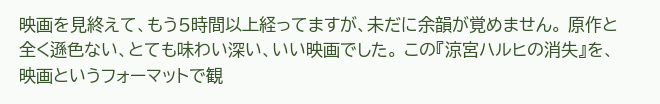映画を見終えて、もう5時間以上経ってますが、未だに余韻が覚めません。 原作と全く遜色ない、とても味わい深い、いい映画でした。 この『涼宮ハルヒの消失』を、映画というフォーマットで観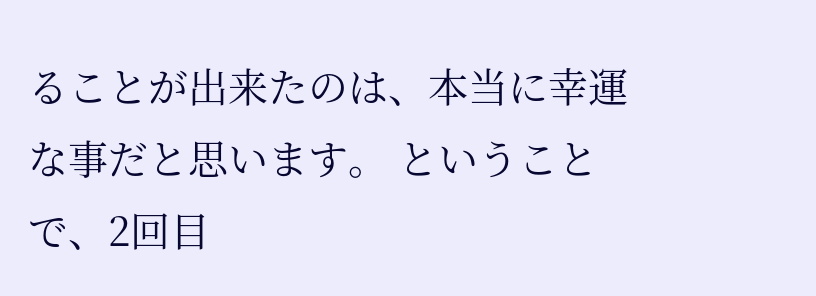ることが出来たのは、本当に幸運な事だと思います。 ということで、2回目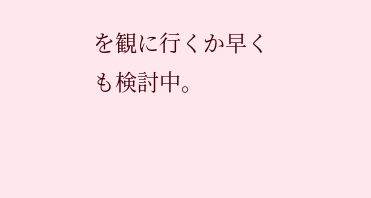を観に行くか早くも検討中。